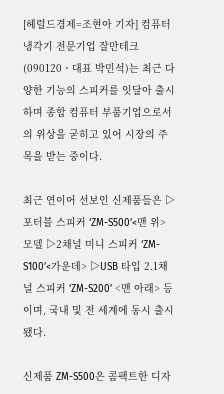[헤럴드경제=조현아 기자] 컴퓨터 냉각기 전문기업 잘만테크(090120ㆍ대표 박민석)는 최근 다양한 기능의 스피커를 잇달아 출시하며 종합 컴퓨터 부품기업으로서의 위상을 굳히고 있어 시장의 주목을 받는 중이다.

최근 연이어 선보인 신제품들은 ▷포터블 스피커 ‘ZM-S500’<맨 위> 모델 ▷2채널 미니 스피커 ‘ZM-S100’<가운데> ▷USB 타입 2.1채널 스피커 ‘ZM-S200’ <맨 아래> 등이며, 국내 및 전 세계에 동시 출시됐다.

신제품 ZM-S500은 콤팩트한 디자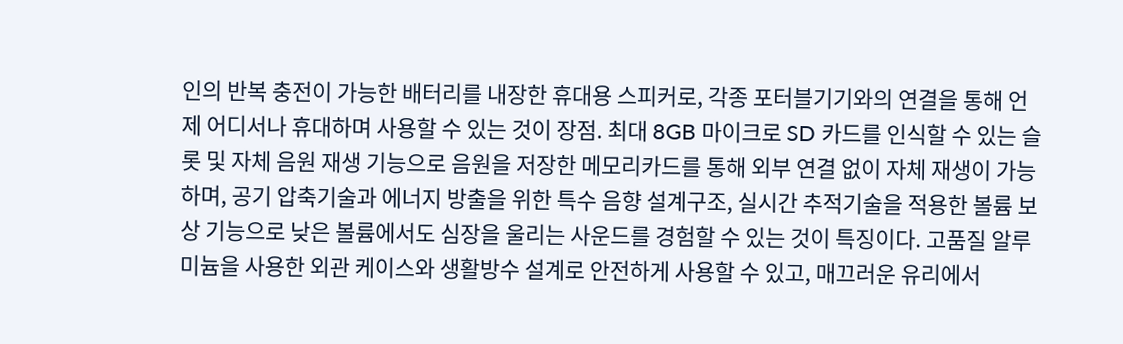인의 반복 충전이 가능한 배터리를 내장한 휴대용 스피커로, 각종 포터블기기와의 연결을 통해 언제 어디서나 휴대하며 사용할 수 있는 것이 장점. 최대 8GB 마이크로 SD 카드를 인식할 수 있는 슬롯 및 자체 음원 재생 기능으로 음원을 저장한 메모리카드를 통해 외부 연결 없이 자체 재생이 가능하며, 공기 압축기술과 에너지 방출을 위한 특수 음향 설계구조, 실시간 추적기술을 적용한 볼륨 보상 기능으로 낮은 볼륨에서도 심장을 울리는 사운드를 경험할 수 있는 것이 특징이다. 고품질 알루미늄을 사용한 외관 케이스와 생활방수 설계로 안전하게 사용할 수 있고, 매끄러운 유리에서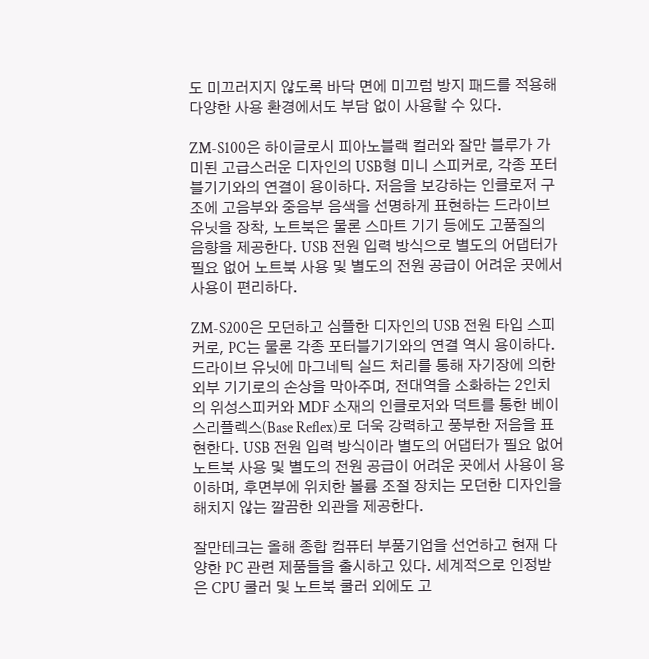도 미끄러지지 않도록 바닥 면에 미끄럼 방지 패드를 적용해 다양한 사용 환경에서도 부담 없이 사용할 수 있다.

ZM-S100은 하이글로시 피아노블랙 컬러와 잘만 블루가 가미된 고급스러운 디자인의 USB형 미니 스피커로, 각종 포터블기기와의 연결이 용이하다. 저음을 보강하는 인클로저 구조에 고음부와 중음부 음색을 선명하게 표현하는 드라이브 유닛을 장착, 노트북은 물론 스마트 기기 등에도 고품질의 음향을 제공한다. USB 전원 입력 방식으로 별도의 어댑터가 필요 없어 노트북 사용 및 별도의 전원 공급이 어려운 곳에서 사용이 편리하다.

ZM-S200은 모던하고 심플한 디자인의 USB 전원 타입 스피커로, PC는 물론 각종 포터블기기와의 연결 역시 용이하다. 드라이브 유닛에 마그네틱 실드 처리를 통해 자기장에 의한 외부 기기로의 손상을 막아주며, 전대역을 소화하는 2인치의 위성스피커와 MDF 소재의 인클로저와 덕트를 통한 베이스리플렉스(Base Reflex)로 더욱 강력하고 풍부한 저음을 표현한다. USB 전원 입력 방식이라 별도의 어댑터가 필요 없어 노트북 사용 및 별도의 전원 공급이 어려운 곳에서 사용이 용이하며, 후면부에 위치한 볼륨 조절 장치는 모던한 디자인을 해치지 않는 깔끔한 외관을 제공한다.

잘만테크는 올해 종합 컴퓨터 부품기업을 선언하고 현재 다양한 PC 관련 제품들을 출시하고 있다. 세계적으로 인정받은 CPU 쿨러 및 노트북 쿨러 외에도 고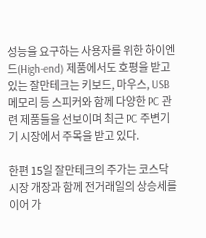성능을 요구하는 사용자를 위한 하이엔드(High-end) 제품에서도 호평을 받고 있는 잘만테크는 키보드, 마우스, USB메모리 등 스피커와 함께 다양한 PC 관련 제품들을 선보이며 최근 PC 주변기기 시장에서 주목을 받고 있다.

한편 15일 잘만테크의 주가는 코스닥시장 개장과 함께 전거래일의 상승세를 이어 가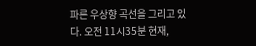파른 우상향 곡선을 그리고 있다. 오전 11시35분 현재,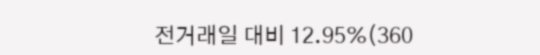전거래일 대비 12.95%(360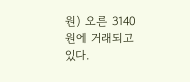원) 오른 3140원에 거래되고 있다.